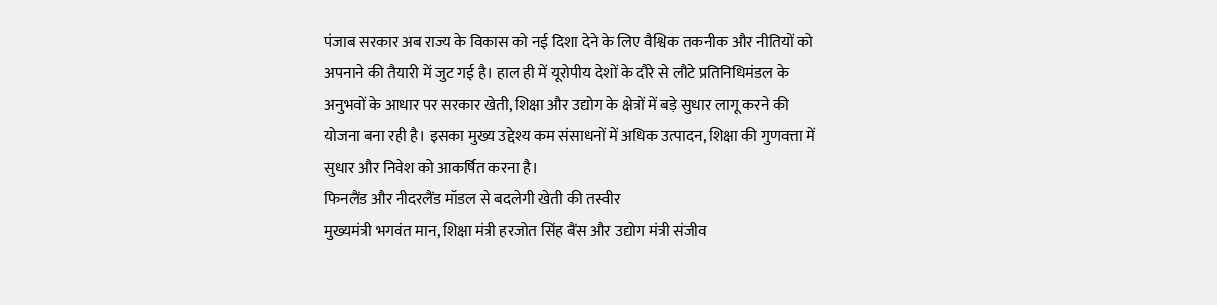पंजाब सरकार अब राज्य के विकास को नई दिशा देने के लिए वैश्विक तकनीक और नीतियों को अपनाने की तैयारी में जुट गई है। हाल ही में यूरोपीय देशों के दौरे से लौटे प्रतिनिधिमंडल के अनुभवों के आधार पर सरकार खेती, शिक्षा और उद्योग के क्षेत्रों में बड़े सुधार लागू करने की योजना बना रही है। इसका मुख्य उद्देश्य कम संसाधनों में अधिक उत्पादन, शिक्षा की गुणवत्ता में सुधार और निवेश को आकर्षित करना है।
फिनलैंड और नीदरलैंड मॉडल से बदलेगी खेती की तस्वीर
मुख्यमंत्री भगवंत मान, शिक्षा मंत्री हरजोत सिंह बैंस और उद्योग मंत्री संजीव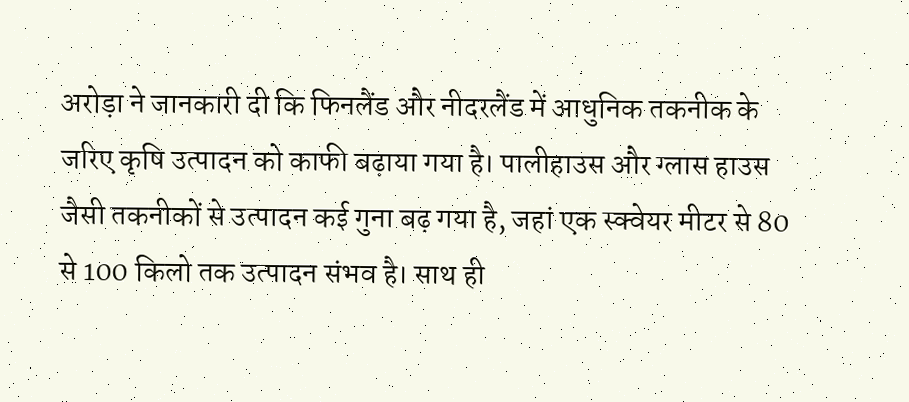अरोड़ा ने जानकारी दी कि फिनलैंड और नीदरलैंड में आधुनिक तकनीक के जरिए कृषि उत्पादन को काफी बढ़ाया गया है। पालीहाउस और ग्लास हाउस जैसी तकनीकों से उत्पादन कई गुना बढ़ गया है, जहां एक स्क्वेयर मीटर से 80 से 100 किलो तक उत्पादन संभव है। साथ ही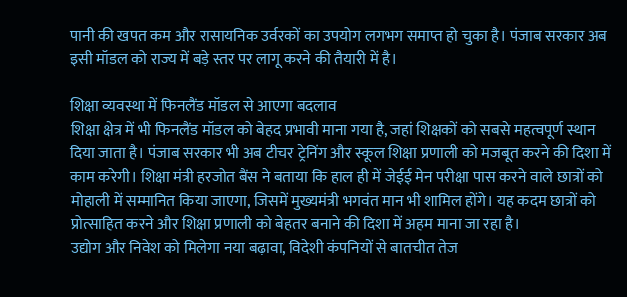पानी की खपत कम और रासायनिक उर्वरकों का उपयोग लगभग समाप्त हो चुका है। पंजाब सरकार अब इसी मॉडल को राज्य में बड़े स्तर पर लागू करने की तैयारी में है।

शिक्षा व्यवस्था में फिनलैंड मॉडल से आएगा बदलाव
शिक्षा क्षेत्र में भी फिनलैंड मॉडल को बेहद प्रभावी माना गया है, जहां शिक्षकों को सबसे महत्वपूर्ण स्थान दिया जाता है। पंजाब सरकार भी अब टीचर ट्रेनिंग और स्कूल शिक्षा प्रणाली को मजबूत करने की दिशा में काम करेगी। शिक्षा मंत्री हरजोत बैंस ने बताया कि हाल ही में जेईई मेन परीक्षा पास करने वाले छात्रों को मोहाली में सम्मानित किया जाएगा, जिसमें मुख्यमंत्री भगवंत मान भी शामिल होंगे। यह कदम छात्रों को प्रोत्साहित करने और शिक्षा प्रणाली को बेहतर बनाने की दिशा में अहम माना जा रहा है।
उद्योग और निवेश को मिलेगा नया बढ़ावा, विदेशी कंपनियों से बातचीत तेज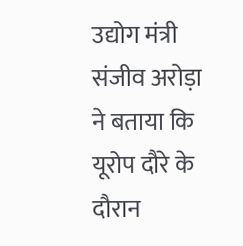उद्योग मंत्री संजीव अरोड़ा ने बताया कि यूरोप दौरे के दौरान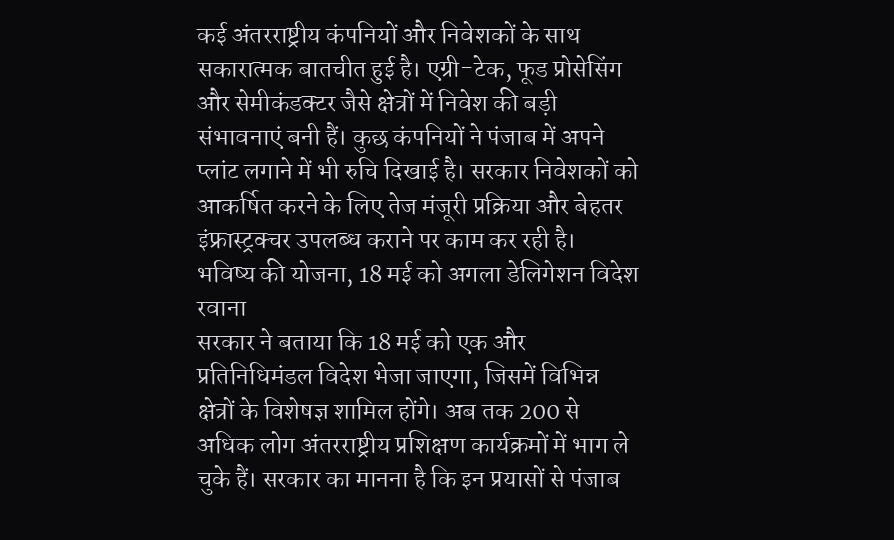कई अंतरराष्ट्रीय कंपनियों और निवेशकों के साथ सकारात्मक बातचीत हुई है। एग्री-टेक, फूड प्रोसेसिंग और सेमीकंडक्टर जैसे क्षेत्रों में निवेश की बड़ी संभावनाएं बनी हैं। कुछ कंपनियों ने पंजाब में अपने प्लांट लगाने में भी रुचि दिखाई है। सरकार निवेशकों को आकर्षित करने के लिए तेज मंजूरी प्रक्रिया और बेहतर इंफ्रास्ट्रक्चर उपलब्ध कराने पर काम कर रही है।
भविष्य की योजना, 18 मई को अगला डेलिगेशन विदेश रवाना
सरकार ने बताया कि 18 मई को एक और प्रतिनिधिमंडल विदेश भेजा जाएगा, जिसमें विभिन्न क्षेत्रों के विशेषज्ञ शामिल होंगे। अब तक 200 से अधिक लोग अंतरराष्ट्रीय प्रशिक्षण कार्यक्रमों में भाग ले चुके हैं। सरकार का मानना है कि इन प्रयासों से पंजाब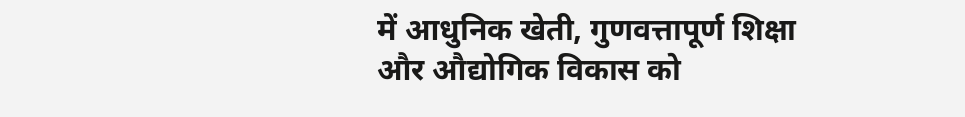में आधुनिक खेती, गुणवत्तापूर्ण शिक्षा और औद्योगिक विकास को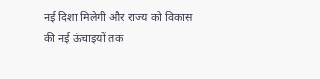नई दिशा मिलेगी और राज्य को विकास की नई ऊंचाइयों तक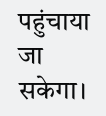पहुंचाया जा सकेगा।